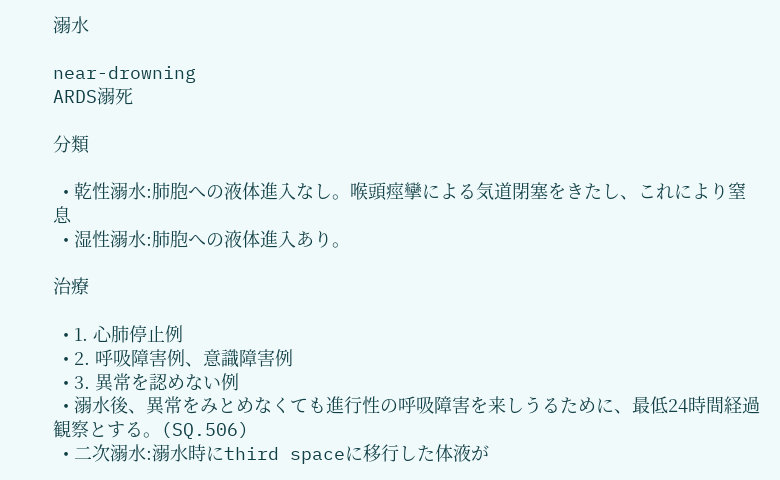溺水

near-drowning
ARDS溺死

分類

  • 乾性溺水:肺胞への液体進入なし。喉頭痙攣による気道閉塞をきたし、これにより窒息
  • 湿性溺水:肺胞への液体進入あり。

治療

  • 1. 心肺停止例
  • 2. 呼吸障害例、意識障害例
  • 3. 異常を認めない例
  • 溺水後、異常をみとめなくても進行性の呼吸障害を来しうるために、最低24時間経過観察とする。(SQ.506)
  • 二次溺水:溺水時にthird spaceに移行した体液が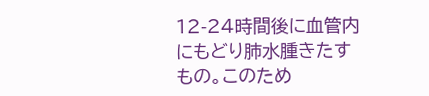12-24時間後に血管内にもどり肺水腫きたすもの。このため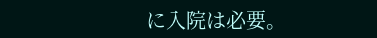に入院は必要。